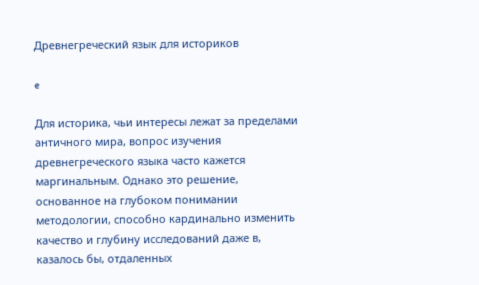Древнегреческий язык для историков

e

Для историка, чьи интересы лежат за пределами античного мира, вопрос изучения древнегреческого языка часто кажется маргинальным. Однако это решение, основанное на глубоком понимании методологии, способно кардинально изменить качество и глубину исследований даже в, казалось бы, отдаленных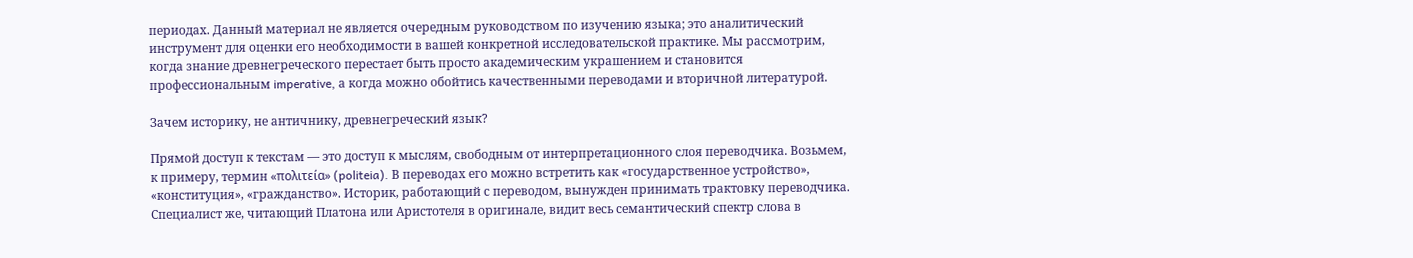периодах. Данный материал не является очередным руководством по изучению языка; это аналитический инструмент для оценки его необходимости в вашей конкретной исследовательской практике. Мы рассмотрим, когда знание древнегреческого перестает быть просто академическим украшением и становится профессиональным imperative, а когда можно обойтись качественными переводами и вторичной литературой.

Зачем историку, не античнику, древнегреческий язык?

Прямой доступ к текстам — это доступ к мыслям, свободным от интерпретационного слоя переводчика. Возьмем, к примеру, термин «πολιτεία» (politeia). В переводах его можно встретить как «государственное устройство», «конституция», «гражданство». Историк, работающий с переводом, вынужден принимать трактовку переводчика. Специалист же, читающий Платона или Аристотеля в оригинале, видит весь семантический спектр слова в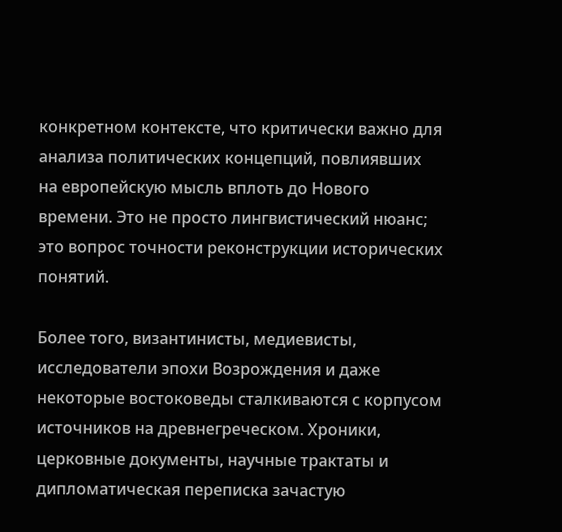конкретном контексте, что критически важно для анализа политических концепций, повлиявших на европейскую мысль вплоть до Нового времени. Это не просто лингвистический нюанс; это вопрос точности реконструкции исторических понятий.

Более того, византинисты, медиевисты, исследователи эпохи Возрождения и даже некоторые востоковеды сталкиваются с корпусом источников на древнегреческом. Хроники, церковные документы, научные трактаты и дипломатическая переписка зачастую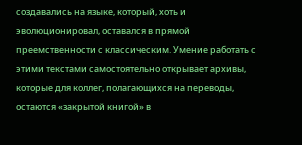создавались на языке, который, хоть и эволюционировал, оставался в прямой преемственности с классическим. Умение работать с этими текстами самостоятельно открывает архивы, которые для коллег, полагающихся на переводы, остаются «закрытой книгой» в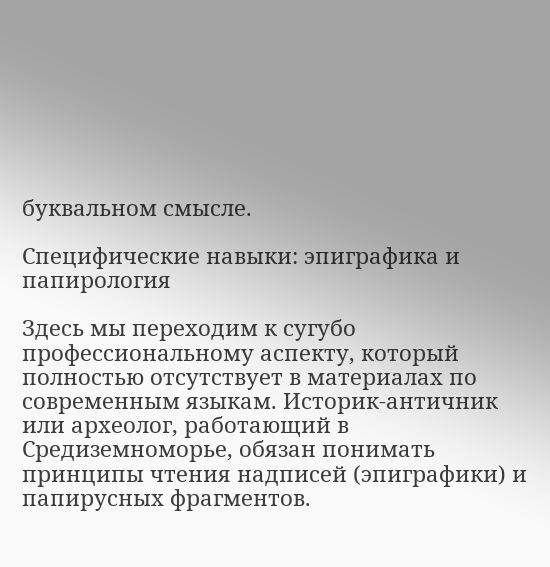буквальном смысле.

Специфические навыки: эпиграфика и папирология

Здесь мы переходим к сугубо профессиональному аспекту, который полностью отсутствует в материалах по современным языкам. Историк-античник или археолог, работающий в Средиземноморье, обязан понимать принципы чтения надписей (эпиграфики) и папирусных фрагментов.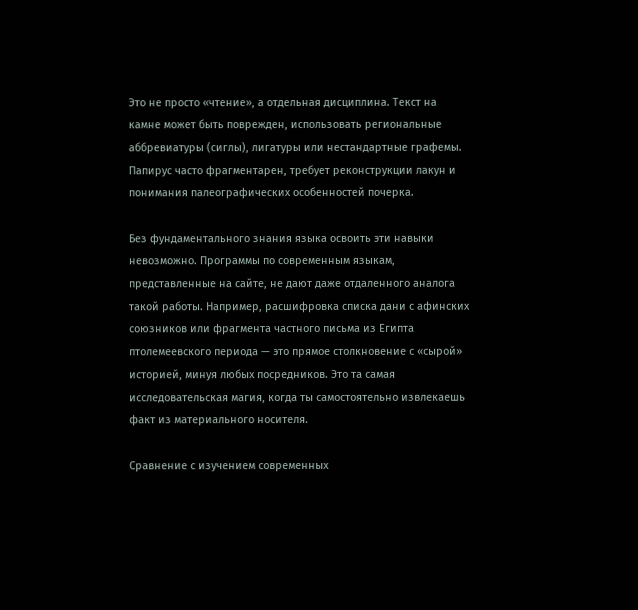Это не просто «чтение», а отдельная дисциплина. Текст на камне может быть поврежден, использовать региональные аббревиатуры (сиглы), лигатуры или нестандартные графемы. Папирус часто фрагментарен, требует реконструкции лакун и понимания палеографических особенностей почерка.

Без фундаментального знания языка освоить эти навыки невозможно. Программы по современным языкам, представленные на сайте, не дают даже отдаленного аналога такой работы. Например, расшифровка списка дани с афинских союзников или фрагмента частного письма из Египта птолемеевского периода — это прямое столкновение с «сырой» историей, минуя любых посредников. Это та самая исследовательская магия, когда ты самостоятельно извлекаешь факт из материального носителя.

Сравнение с изучением современных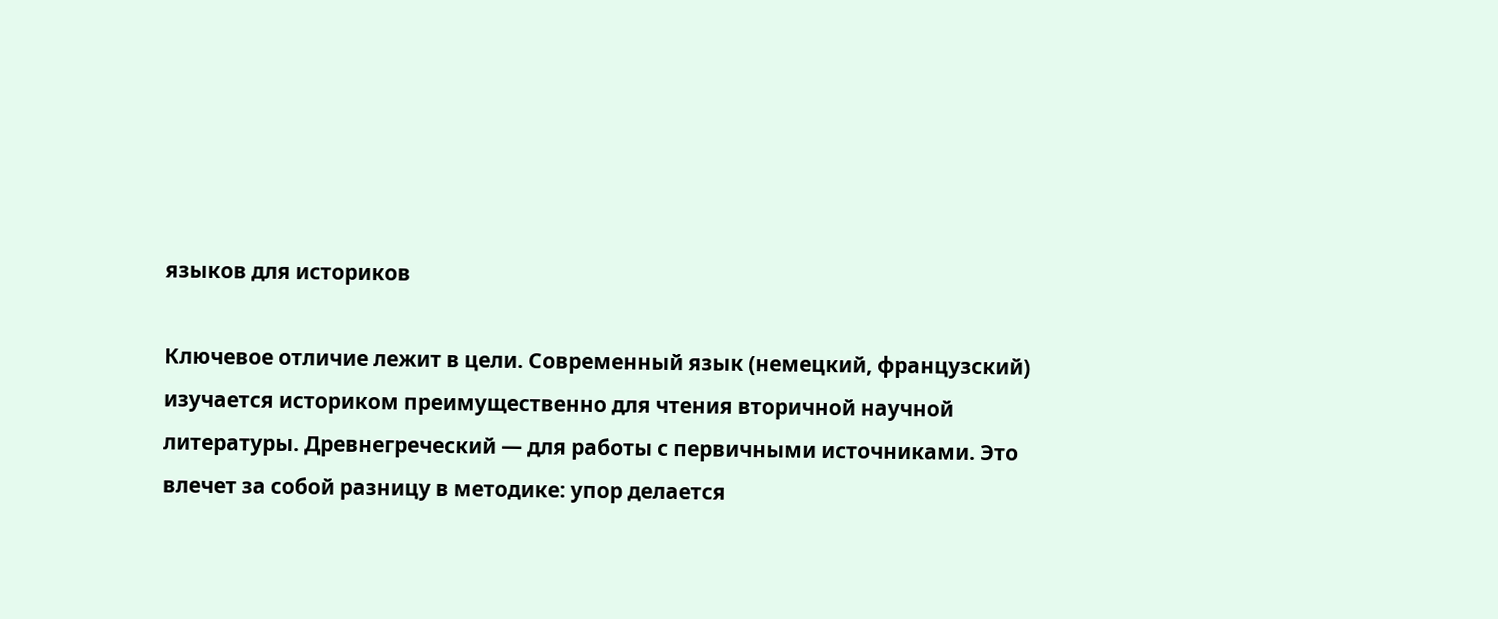языков для историков

Ключевое отличие лежит в цели. Современный язык (немецкий, французский) изучается историком преимущественно для чтения вторичной научной литературы. Древнегреческий — для работы с первичными источниками. Это влечет за собой разницу в методике: упор делается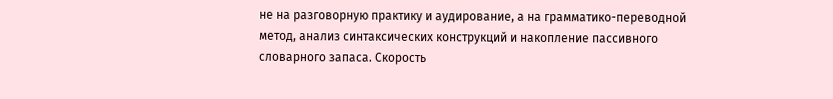не на разговорную практику и аудирование, а на грамматико-переводной метод, анализ синтаксических конструкций и накопление пассивного словарного запаса. Скорость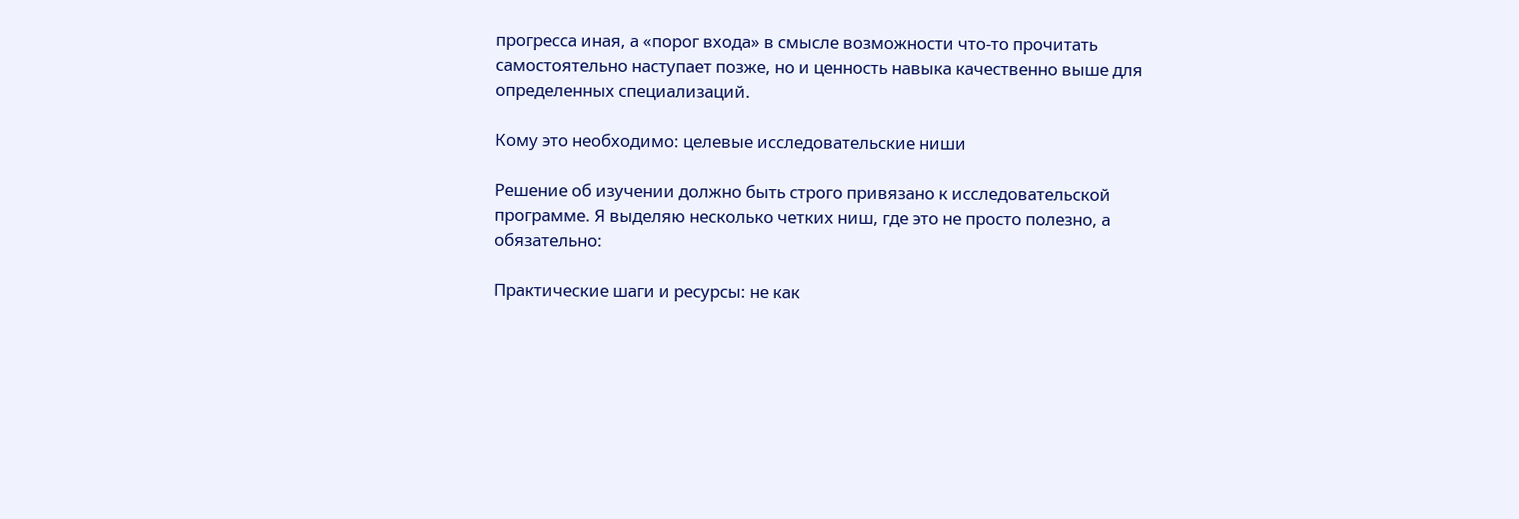прогресса иная, а «порог входа» в смысле возможности что-то прочитать самостоятельно наступает позже, но и ценность навыка качественно выше для определенных специализаций.

Кому это необходимо: целевые исследовательские ниши

Решение об изучении должно быть строго привязано к исследовательской программе. Я выделяю несколько четких ниш, где это не просто полезно, а обязательно:

Практические шаги и ресурсы: не как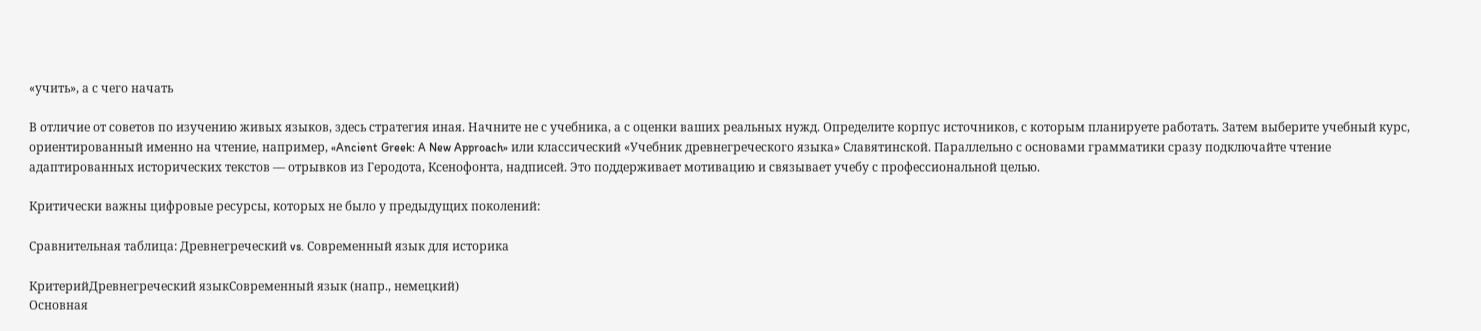«учить», а с чего начать

В отличие от советов по изучению живых языков, здесь стратегия иная. Начните не с учебника, а с оценки ваших реальных нужд. Определите корпус источников, с которым планируете работать. Затем выберите учебный курс, ориентированный именно на чтение, например, «Ancient Greek: A New Approach» или классический «Учебник древнегреческого языка» Славятинской. Параллельно с основами грамматики сразу подключайте чтение адаптированных исторических текстов — отрывков из Геродота, Ксенофонта, надписей. Это поддерживает мотивацию и связывает учебу с профессиональной целью.

Критически важны цифровые ресурсы, которых не было у предыдущих поколений:

Сравнительная таблица: Древнегреческий vs. Современный язык для историка

КритерийДревнегреческий языкСовременный язык (напр., немецкий)
Основная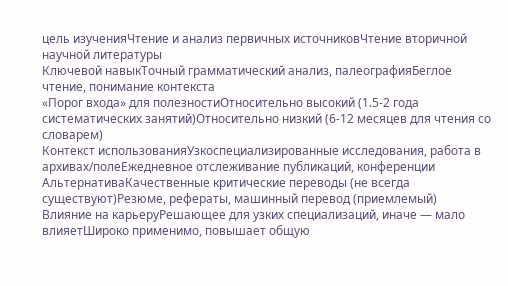цель изученияЧтение и анализ первичных источниковЧтение вторичной научной литературы
Ключевой навыкТочный грамматический анализ, палеографияБеглое чтение, понимание контекста
«Порог входа» для полезностиОтносительно высокий (1.5-2 года систематических занятий)Относительно низкий (6-12 месяцев для чтения со словарем)
Контекст использованияУзкоспециализированные исследования, работа в архивах/полеЕжедневное отслеживание публикаций, конференции
АльтернативаКачественные критические переводы (не всегда существуют)Резюме, рефераты, машинный перевод (приемлемый)
Влияние на карьеруРешающее для узких специализаций, иначе — мало влияетШироко применимо, повышает общую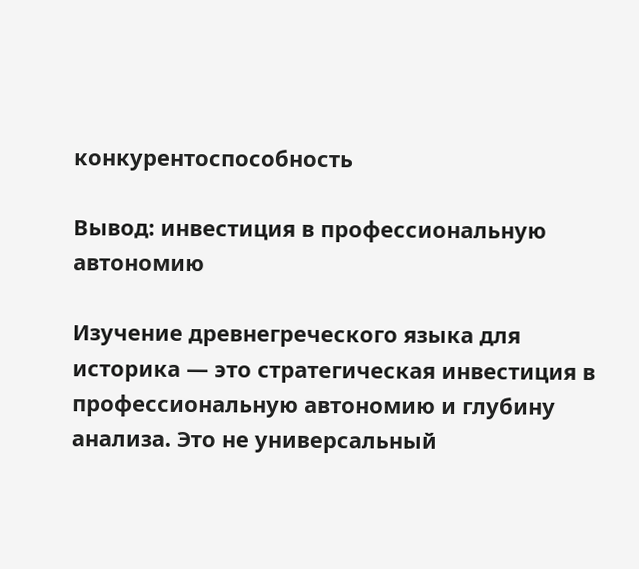конкурентоспособность

Вывод: инвестиция в профессиональную автономию

Изучение древнегреческого языка для историка — это стратегическая инвестиция в профессиональную автономию и глубину анализа. Это не универсальный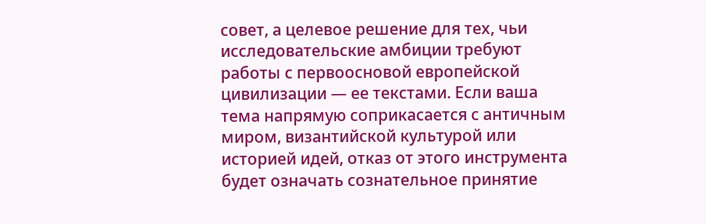совет, а целевое решение для тех, чьи исследовательские амбиции требуют работы с первоосновой европейской цивилизации — ее текстами. Если ваша тема напрямую соприкасается с античным миром, византийской культурой или историей идей, отказ от этого инструмента будет означать сознательное принятие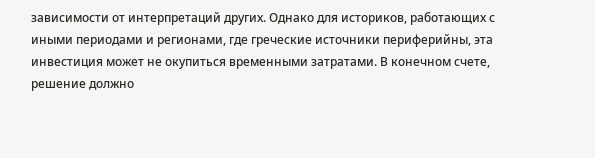зависимости от интерпретаций других. Однако для историков, работающих с иными периодами и регионами, где греческие источники периферийны, эта инвестиция может не окупиться временными затратами. В конечном счете, решение должно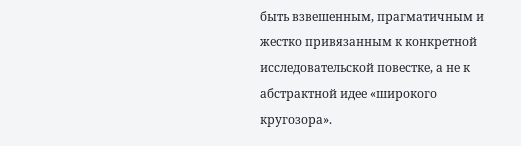быть взвешенным, прагматичным и жестко привязанным к конкретной исследовательской повестке, а не к абстрактной идее «широкого кругозора».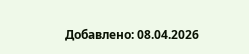Добавлено: 08.04.2026